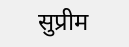सुप्रीम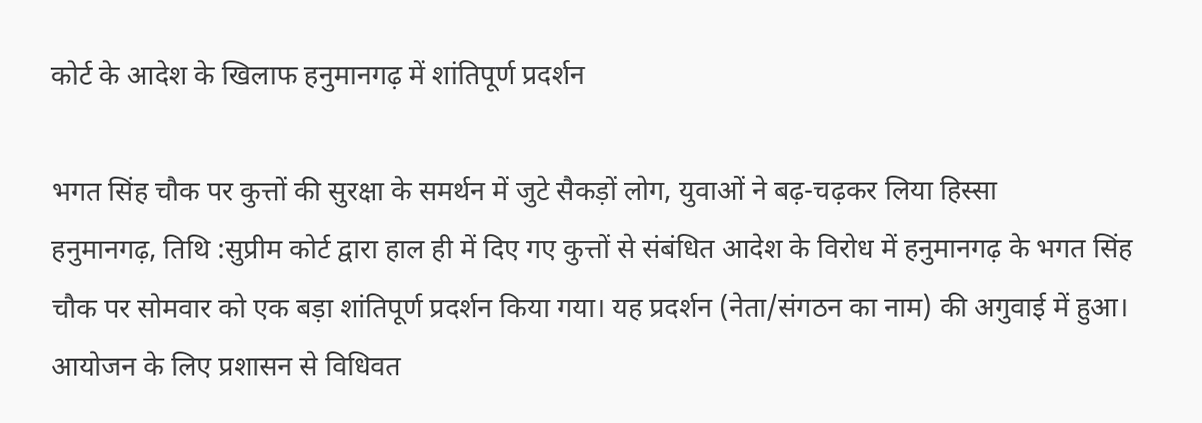कोर्ट के आदेश के खिलाफ हनुमानगढ़ में शांतिपूर्ण प्रदर्शन

भगत सिंह चौक पर कुत्तों की सुरक्षा के समर्थन में जुटे सैकड़ों लोग, युवाओं ने बढ़-चढ़कर लिया हिस्सा
हनुमानगढ़, तिथि :सुप्रीम कोर्ट द्वारा हाल ही में दिए गए कुत्तों से संबंधित आदेश के विरोध में हनुमानगढ़ के भगत सिंह चौक पर सोमवार को एक बड़ा शांतिपूर्ण प्रदर्शन किया गया। यह प्रदर्शन (नेता/संगठन का नाम) की अगुवाई में हुआ। आयोजन के लिए प्रशासन से विधिवत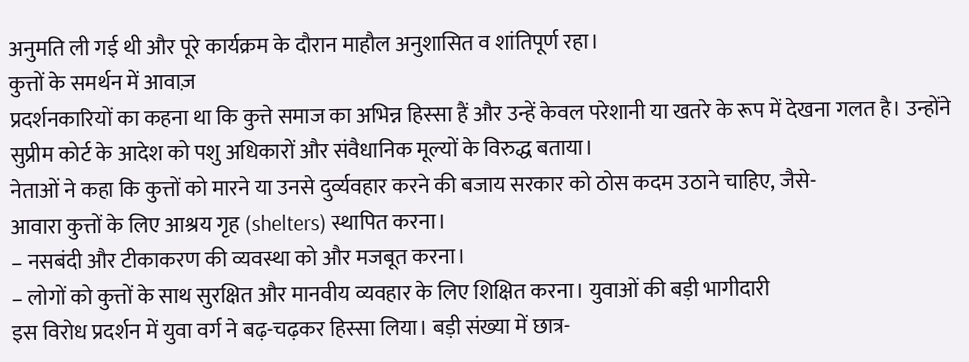अनुमति ली गई थी और पूरे कार्यक्रम के दौरान माहौल अनुशासित व शांतिपूर्ण रहा।
कुत्तों के समर्थन में आवाज़
प्रदर्शनकारियों का कहना था कि कुत्ते समाज का अभिन्न हिस्सा हैं और उन्हें केवल परेशानी या खतरे के रूप में देखना गलत है। उन्होंने सुप्रीम कोर्ट के आदेश को पशु अधिकारों और संवैधानिक मूल्यों के विरुद्ध बताया।
नेताओं ने कहा कि कुत्तों को मारने या उनसे दुर्व्यवहार करने की बजाय सरकार को ठोस कदम उठाने चाहिए, जैसे-
आवारा कुत्तों के लिए आश्रय गृह (shelters) स्थापित करना।
– नसबंदी और टीकाकरण की व्यवस्था को और मजबूत करना।
– लोगों को कुत्तों के साथ सुरक्षित और मानवीय व्यवहार के लिए शिक्षित करना। युवाओं की बड़ी भागीदारी
इस विरोध प्रदर्शन में युवा वर्ग ने बढ़-चढ़कर हिस्सा लिया। बड़ी संख्या में छात्र-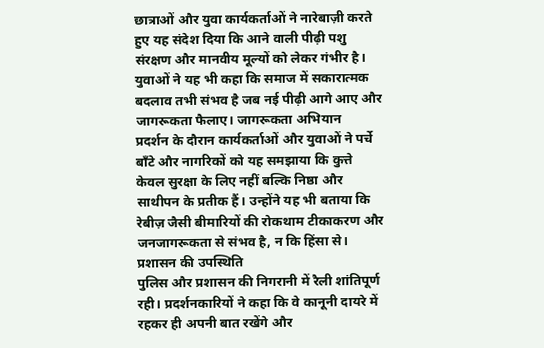छात्राओं और युवा कार्यकर्ताओं ने नारेबाज़ी करते हुए यह संदेश दिया कि आने वाली पीढ़ी पशु संरक्षण और मानवीय मूल्यों को लेकर गंभीर है। युवाओं ने यह भी कहा कि समाज में सकारात्मक बदलाव तभी संभव है जब नई पीढ़ी आगे आए और जागरूकता फैलाए। जागरूकता अभियान
प्रदर्शन के दौरान कार्यकर्ताओं और युवाओं ने पर्चे बाँटे और नागरिकों को यह समझाया कि कुत्ते केवल सुरक्षा के लिए नहीं बल्कि निष्ठा और साथीपन के प्रतीक हैं। उन्होंने यह भी बताया कि रेबीज़ जैसी बीमारियों की रोकथाम टीकाकरण और जनजागरूकता से संभव है, न कि हिंसा से। प्रशासन की उपस्थिति
पुलिस और प्रशासन की निगरानी में रैली शांतिपूर्ण रही। प्रदर्शनकारियों ने कहा कि वे कानूनी दायरे में रहकर ही अपनी बात रखेंगे और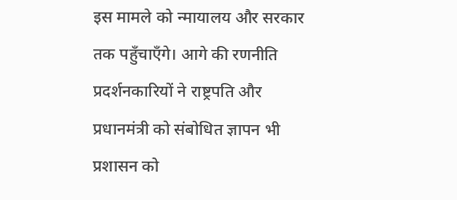इस मामले को न्मायालय और सरकार तक पहुँचाएँगे। आगे की रणनीति
प्रदर्शनकारियों ने राष्ट्रपति और प्रधानमंत्री को संबोधित ज्ञापन भी प्रशासन को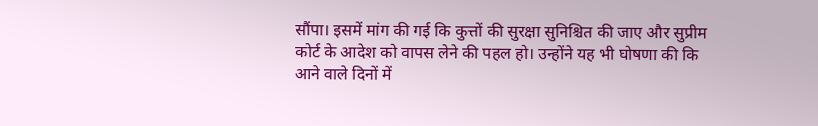सौंपा। इसमें मांग की गई कि कुत्तों की सुरक्षा सुनिश्चित की जाए और सुप्रीम कोर्ट के आदेश को वापस लेने की पहल हो। उन्होंने यह भी घोषणा की कि आने वाले दिनों में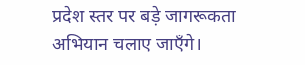प्रदेश स्तर पर बड़े जागरूकता अभियान चलाए जाएँगे।